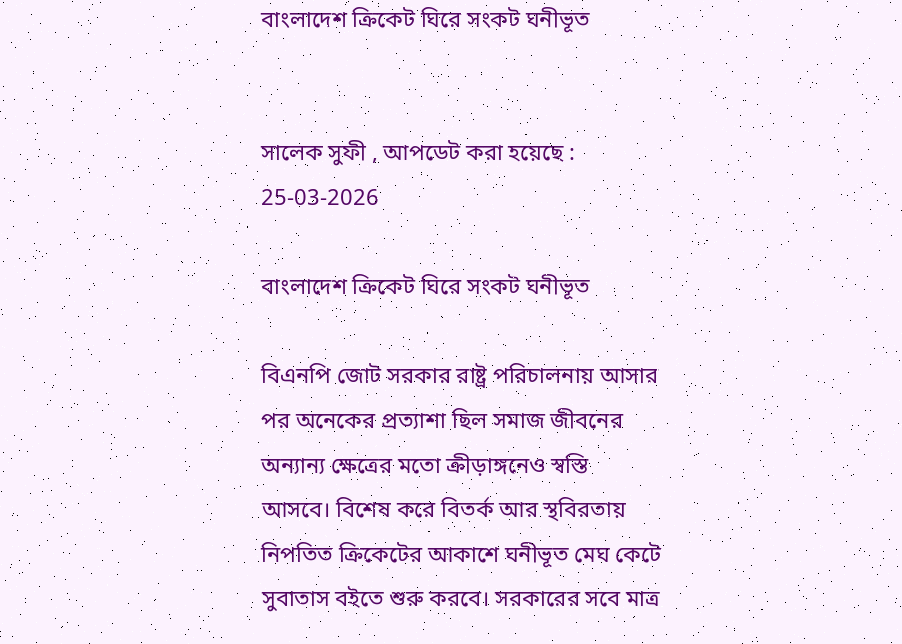বাংলাদেশ ক্রিকেট ঘিরে সংকট ঘনীভূত


সালেক সুফী , আপডেট করা হয়েছে : 25-03-2026

বাংলাদেশ ক্রিকেট ঘিরে সংকট ঘনীভূত

বিএনপি জোট সরকার রাষ্ট্র পরিচালনায় আসার পর অনেকের প্রত্যাশা ছিল সমাজ জীবনের অন্যান্য ক্ষেত্রের মতো ক্রীড়াঙ্গনেও স্বস্তি আসবে। বিশেষ করে বিতর্ক আর স্থবিরতায় নিপতিত ক্রিকেটের আকাশে ঘনীভূত মেঘ কেটে সুবাতাস বইতে শুরু করবে। সরকারের সবে মাত্র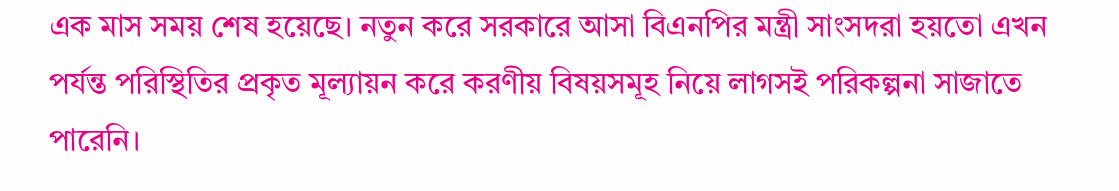এক মাস সময় শেষ হয়েছে। নতুন করে সরকারে আসা বিএনপির মন্ত্রী সাংসদরা হয়তো এখন পর্যন্ত পরিস্থিতির প্রকৃত মূল্যায়ন করে করণীয় বিষয়সমূহ নিয়ে লাগসই পরিকল্পনা সাজাতে পারেনি।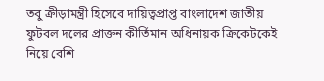তবু ক্রীড়ামন্ত্রী হিসেবে দায়িত্বপ্রাপ্ত বাংলাদেশ জাতীয় ফুটবল দলের প্রাক্তন কীর্তিমান অধিনায়ক ক্রিকেটকেই নিয়ে বেশি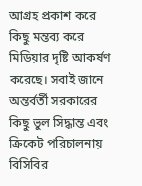আগ্রহ প্রকাশ করে কিছু মন্তব্য করে মিডিয়ার দৃষ্টি আকর্ষণ করেছে। সবাই জানে অন্তর্বর্তী সরকারের কিছু ভুল সিদ্ধান্ত এবং ক্রিকেট পরিচালনায় বিসিবির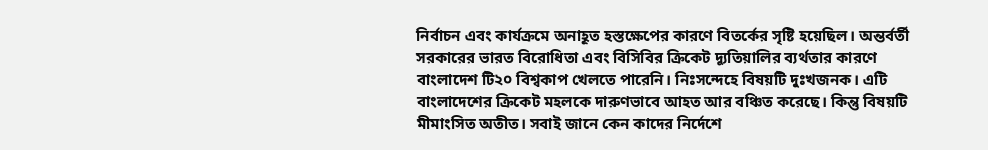নির্বাচন এবং কার্যক্রমে অনাহূত হস্তক্ষেপের কারণে বিতর্কের সৃষ্টি হয়েছিল। অন্তর্বর্তী সরকারের ভারত বিরোধিতা এবং বিসিবির ক্রিকেট দ্যূতিয়ালির ব্যর্থতার কারণে বাংলাদেশ টি২০ বিশ্বকাপ খেলতে পারেনি। নিঃসন্দেহে বিষয়টি দুঃখজনক। এটি বাংলাদেশের ক্রিকেট মহলকে দারুণভাবে আহত আর বঞ্চিত করেছে। কিন্তু বিষয়টি মীমাংসিত অতীত। সবাই জানে কেন কাদের নির্দেশে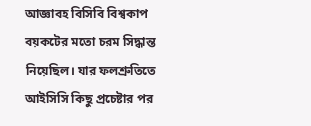আজ্ঞাবহ বিসিবি বিশ্বকাপ বয়কটের মতো চরম সিদ্ধান্ত নিয়েছিল। যার ফলশ্রুতিতে আইসিসি কিছু প্রচেষ্টার পর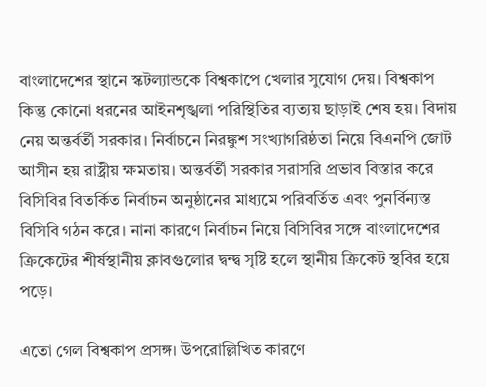বাংলাদেশের স্থানে স্কটল্যান্ডকে বিশ্বকাপে খেলার সুযোগ দেয়। বিশ্বকাপ কিন্তু কোনো ধরনের আইনশৃঙ্খলা পরিস্থিতির ব্যত্যয় ছাড়াই শেষ হয়। বিদায় নেয় অন্তর্বর্তী সরকার। নির্বাচনে নিরঙ্কুশ সংখ্যাগরিষ্ঠতা নিয়ে বিএনপি জোট আসীন হয় রাষ্ট্রীয় ক্ষমতায়। অন্তর্বর্তী সরকার সরাসরি প্রভাব বিস্তার করে বিসিবির বিতর্কিত নির্বাচন অনুষ্ঠানের মাধ্যমে পরিবর্তিত এবং পুনর্বিন্যস্ত বিসিবি গঠন করে। নানা কারণে নির্বাচন নিয়ে বিসিবির সঙ্গে বাংলাদেশের ক্রিকেটের শীর্ষস্থানীয় ক্লাবগুলোর দ্বন্দ্ব সৃষ্টি হলে স্থানীয় ক্রিকেট স্থবির হয়ে পড়ে।

এতো গেল বিশ্বকাপ প্রসঙ্গ। উপরোল্লিখিত কারণে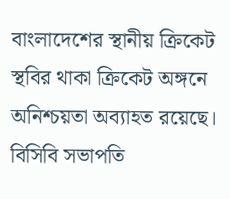বাংলাদেশের স্থানীয় ক্রিকেট স্থবির থাকা ক্রিকেট অঙ্গনে অনিশ্চয়তা অব্যাহত রয়েছে। বিসিবি সভাপতি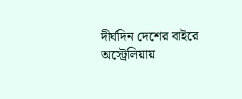দীর্ঘদিন দেশের বাইরে অস্ট্রেলিয়ায়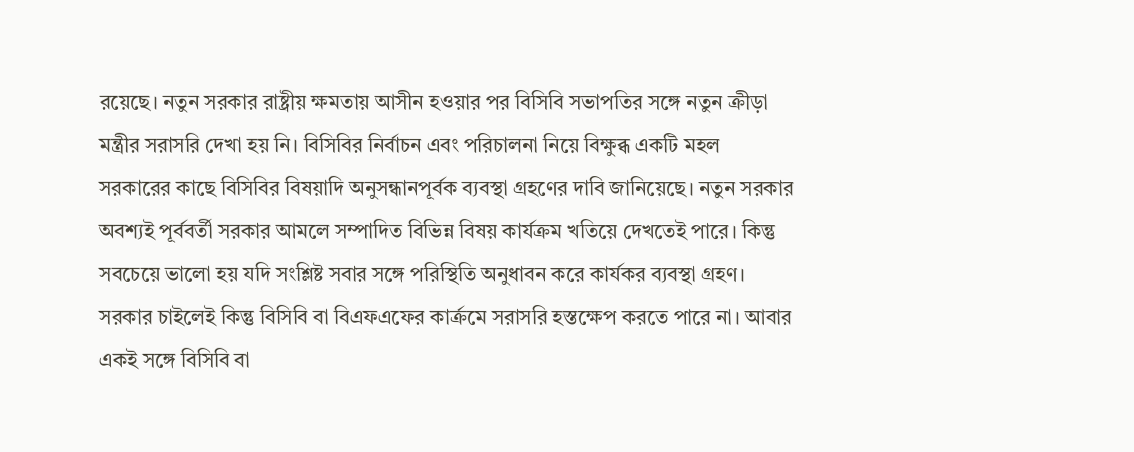রয়েছে। নতুন সরকার রাষ্ট্রীয় ক্ষমতায় আসীন হওয়ার পর বিসিবি সভাপতির সঙ্গে নতুন ক্রীড়া মন্ত্রীর সরাসরি দেখা হয় নি। বিসিবির নির্বাচন এবং পরিচালনা নিয়ে বিক্ষুব্ধ একটি মহল সরকারের কাছে বিসিবির বিষয়াদি অনুসন্ধানপূর্বক ব্যবস্থা গ্রহণের দাবি জানিয়েছে। নতুন সরকার অবশ্যই পূর্ববর্তী সরকার আমলে সম্পাদিত বিভিন্ন বিষয় কার্যক্রম খতিয়ে দেখতেই পারে। কিন্তু সবচেয়ে ভালো হয় যদি সংশ্লিষ্ট সবার সঙ্গে পরিস্থিতি অনুধাবন করে কার্যকর ব্যবস্থা গ্রহণ। সরকার চাইলেই কিন্তু বিসিবি বা বিএফএফের কার্ক্রমে সরাসরি হস্তক্ষেপ করতে পারে না। আবার একই সঙ্গে বিসিবি বা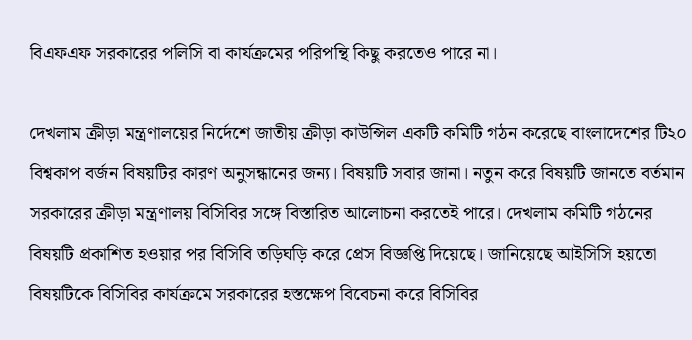বিএফএফ সরকারের পলিসি বা কার্যক্রমের পরিপন্থি কিছু করতেও পারে না।

দেখলাম ক্রীড়া মন্ত্রণালয়ের নির্দেশে জাতীয় ক্রীড়া কাউন্সিল একটি কমিটি গঠন করেছে বাংলাদেশের টি২০ বিশ্বকাপ বর্জন বিষয়টির কারণ অনুসন্ধানের জন্য। বিষয়টি সবার জানা। নতুন করে বিষয়টি জানতে বর্তমান সরকারের ক্রীড়া মন্ত্রণালয় বিসিবির সঙ্গে বিস্তারিত আলোচনা করতেই পারে। দেখলাম কমিটি গঠনের বিষয়টি প্রকাশিত হওয়ার পর বিসিবি তড়িঘড়ি করে প্রেস বিজ্ঞপ্তি দিয়েছে। জানিয়েছে আইসিসি হয়তো বিষয়টিকে বিসিবির কার্যক্রমে সরকারের হস্তক্ষেপ বিবেচনা করে বিসিবির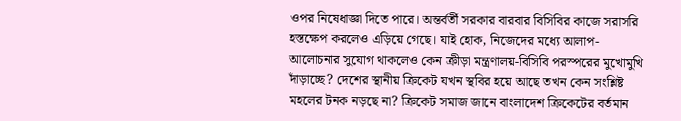ওপর নিষেধাজ্ঞা দিতে পারে। অন্তর্বর্তী সরকার বারবার বিসিবির কাজে সরাসরি হস্তক্ষেপ করলেও এড়িয়ে গেছে। যাই হোক, নিজেদের মধ্যে আলাপ-আলোচনার সুযোগ থাকলেও কেন ক্রীড়া মন্ত্রণালয়-বিসিবি পরস্পরের মুখোমুখি দাঁড়াচ্ছে? দেশের স্থানীয় ক্রিকেট যখন স্থবির হয়ে আছে তখন কেন সংশ্লিষ্ট মহলের টনক নড়ছে না? ক্রিকেট সমাজ জানে বাংলাদেশ ক্রিকেটের বর্তমান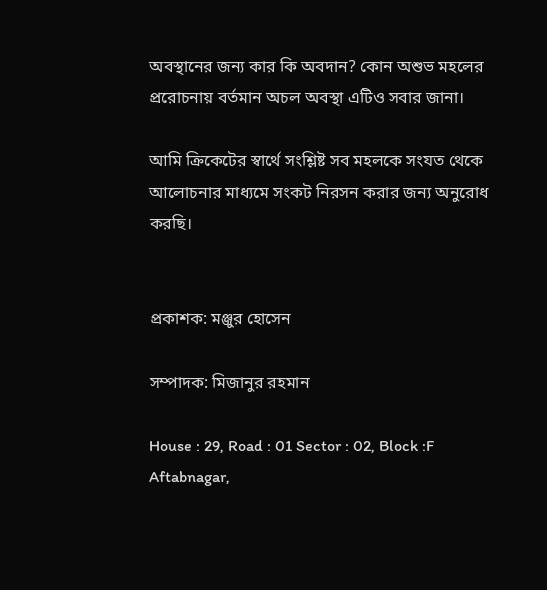অবস্থানের জন্য কার কি অবদান? কোন অশুভ মহলের প্ররোচনায় বর্তমান অচল অবস্থা এটিও সবার জানা।

আমি ক্রিকেটের স্বার্থে সংশ্লিষ্ট সব মহলকে সংযত থেকে আলোচনার মাধ্যমে সংকট নিরসন করার জন্য অনুরোধ করছি।


প্রকাশক: মঞ্জুর হোসেন

সম্পাদক: মিজানুর রহমান

House : 29, Road : 01 Sector : 02, Block :F Aftabnagar,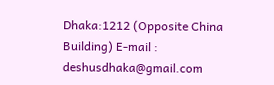Dhaka:1212 (Opposite China Building) E-mail : deshusdhaka@gmail.com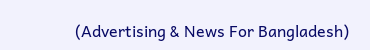(Advertising & News For Bangladesh)